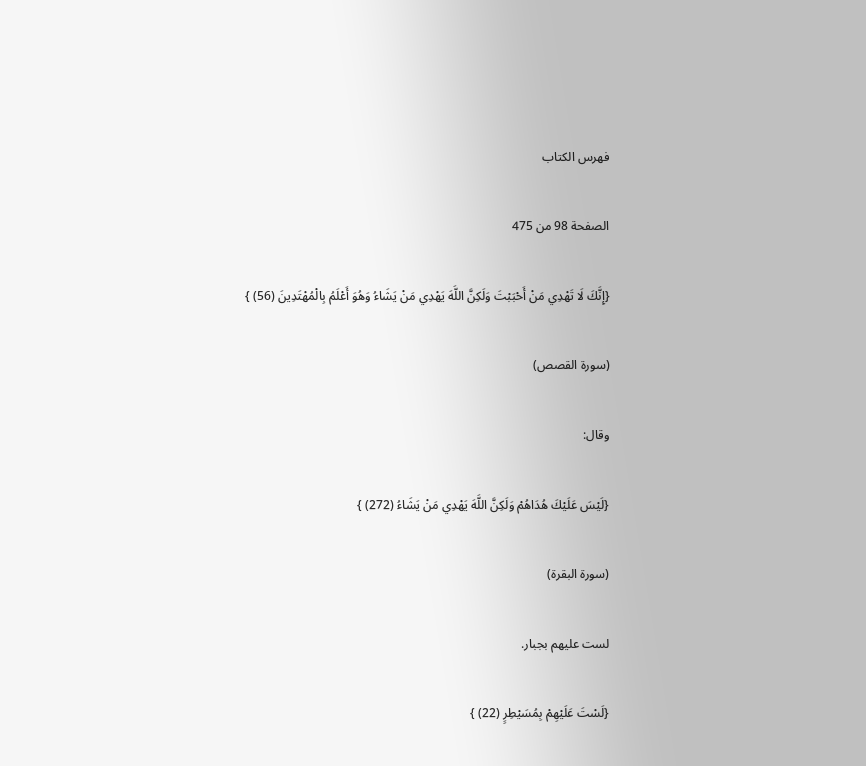فهرس الكتاب

الصفحة 98 من 475

{إِنَّكَ لَا تَهْدِي مَنْ أَحْبَبْتَ وَلَكِنَّ اللَّهَ يَهْدِي مَنْ يَشَاءُ وَهُوَ أَعْلَمُ بِالْمُهْتَدِينَ (56) }

(سورة القصص)

وقال:

{لَيْسَ عَلَيْكَ هُدَاهُمْ وَلَكِنَّ اللَّهَ يَهْدِي مَنْ يَشَاءُ (272) }

(سورة البقرة)

لست عليهم بجبار.

{لَسْتَ عَلَيْهِمْ بِمُسَيْطِرٍ (22) }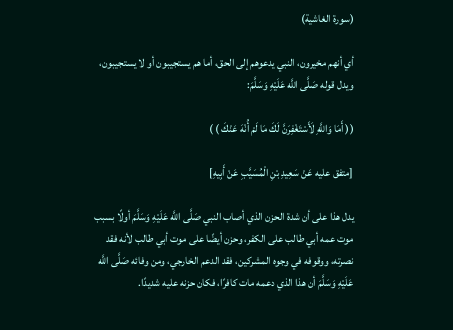(سورة الغاشية)

أي أنهم مخيرون، النبي يدعوهم إلى الحق، أما هم يستجيبون أو لا يستجيبون، ويدل قوله صَلَّى اللَّه عَلَيْهِ وَسَلَّمَ:

(( أَمَا وَاللَّهِ لَأَسْتَغْفِرَنَّ لَكَ مَا لَمْ أُنْهَ عَنْكَ ) )

[متفق عليه عَنْ سَعِيدِ بْنِ الْمُسَيَّبِ عَنْ أَبِيهِ]

يدل هذا على أن شدة الحزن الذي أصاب النبي صَلَّى اللَّه عَلَيْهِ وَسَلَّمَ أولًا بسبب موت عمه أبي طالب على الكفر، وحزن أيضًا على موت أبي طالب لأنه فقد نصرته، ووقوفه في وجوه المشركين، فقد الدعم الخارجي، ومن وفائه صَلَّى اللَّه عَلَيْهِ وَسَلَّمَ أن هذا الذي دعمه مات كافرًا، فكان حزنه عليه شديدًا.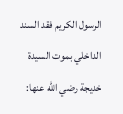الرسول الكريم فقد السند الداخلي بموت السيدة خديجة رضي الله عنها: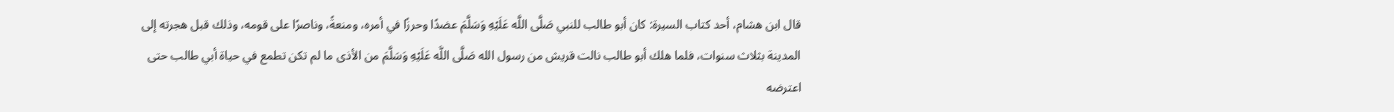قال ابن هشام، أحد كتاب السيرة: كان أبو طالب للنبي صَلَّى اللَّه عَلَيْهِ وَسَلَّمَ عضدًا وحرزًا في أمره، ومنعةً، وناصرًا على قومه، وذلك قبل هجرته إلى المدينة بثلاث سنوات، فلما هلك أبو طالب نالت قريش من رسول الله صَلَّى اللَّه عَلَيْهِ وَسَلَّمَ من الأذى ما لم تكن تطمع في حياة أبي طالب حتى اعترضه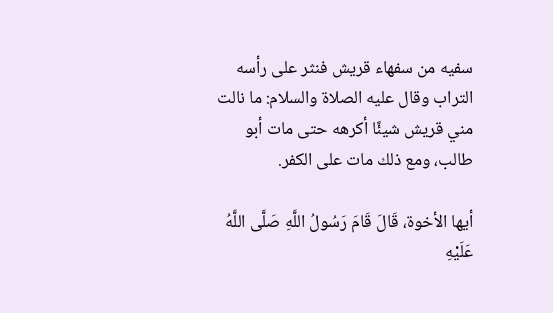سفيه من سفهاء قريش فنثر على رأسه التراب وقال عليه الصلاة والسلام: ما نالت مني قريش شيئًا أكرهه حتى مات أبو طالب، ومع ذلك مات على الكفر.

أيها الأخوة، قَالَ قَامَ رَسُولُ اللَّهِ صَلَّى اللَّهُ عَلَيْهِ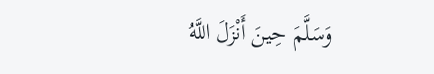وَسَلَّمَ حِينَ أَنْزَلَ اللَّهُ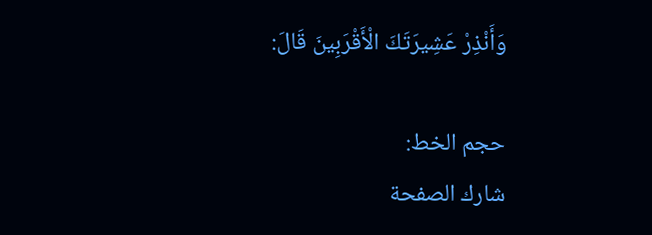وَأَنْذِرْ عَشِيرَتَكَ الْأَقْرَبِينَ قَالَ:

حجم الخط:
شارك الصفحة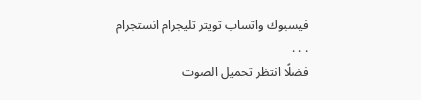فيسبوك واتساب تويتر تليجرام انستجرام
. . .
فضلًا انتظر تحميل الصوت